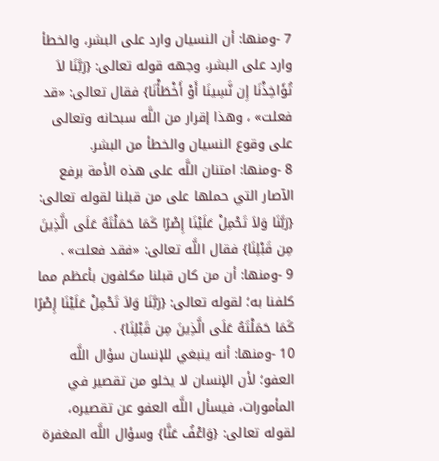7 -ومنها: أن النسيان وارد على البشر، والخطأ وارد على البشر، وجهه قوله تعالى: {رَبَّنَا لاَ تُؤَاخِذْنَا إِن نَّسِينَا أَوْ أَخْطَأْنَا} فقال تعالى: «قد فعلت» ، وهذا إقرار من اللَّه سبحانه وتعالى على وقوع النسيان والخطأ من البشر.
8 -ومنها: امتنان اللَّه على هذه الأمة برفع الآصار التي حملها على من قبلنا لقوله تعالى: {رَبَّنَا وَلاَ تَحْمِلْ عَلَيْنَا إِصْرًا كَمَا حَمَلْتَهُ عَلَى الَّذِينَ مِن قَبْلِنَا} فقال اللَّه تعالى: «فقد فعلت» .
9 -ومنها: أن من كان قبلنا مكلفون بأعظم مما كلفنا به؛ لقوله تعالى: {رَبَّنَا وَلاَ تَحْمِلْ عَلَيْنَا إِصْرًا كَمَا حَمَلْتَهُ عَلَى الَّذِينَ مِن قَبْلِنَا} .
10 -ومنها: أنه ينبغي للإنسان سؤال اللَّه العفو؛ لأن الإنسان لا يخلو من تقصير في المأمورات، فيسأل اللَّه العفو عن تقصيره، لقوله تعالى: {وَاعْفُ عَنَّا} وسؤال اللَّه المغفرة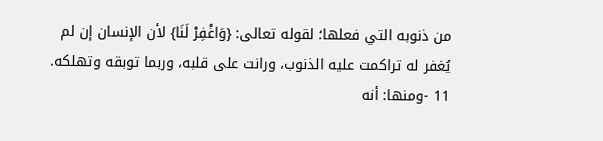من ذنوبه التي فعلها؛ لقوله تعالى: {وَاغْفِرْ لَنَا} لأن الإنسان إن لم يُغفر له تراكمت عليه الذنوب، ورانت على قلبه، وربما توبقه وتهلكه.
11 -ومنها: أنه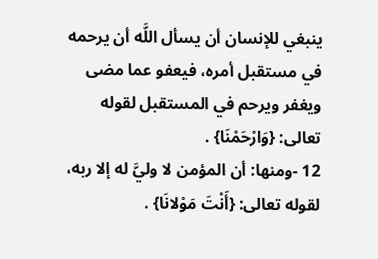ينبغي للإنسان أن يسأل اللَّه أن يرحمه في مستقبل أمره، فيعفو عما مضى ويغفر ويرحم في المستقبل لقوله تعالى: {وَارْحَمْنَا} .
12 -ومنها: أن المؤمن لا وليَّ له إلا ربه، لقوله تعالى: {أَنْتَ مَوْلانَا} .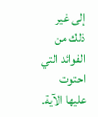إلى غير ذلك من الفوائد التي احتوت عليها الآية.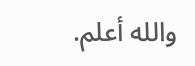والله أعلم.